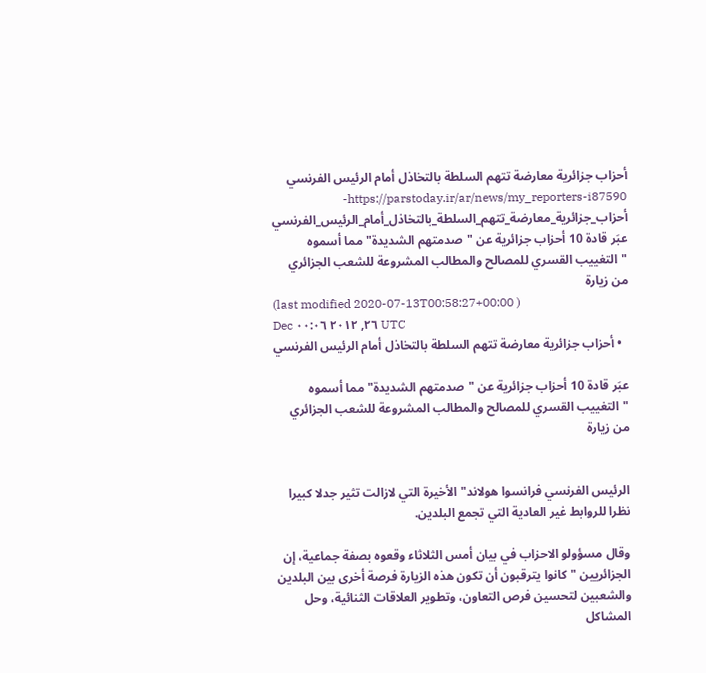أحزاب جزائرية معارضة تتهم السلطة بالتخاذل أمام الرئيس الفرنسي
https://parstoday.ir/ar/news/my_reporters-i87590-أحزاب_جزائرية_معارضة_تتهم_السلطة_بالتخاذل_أمام_الرئيس_الفرنسي
عبَر قادة 10 أحزاب جزائرية عن "صدمتهم الشديدة" مما أسموه "التغييب القسري للمصالح والمطالب المشروعة للشعب الجزائري من زيارة
(last modified 2020-07-13T00:58:27+00:00 )
Dec ٢٦, ٢٠١٢ ٠٠:٠٦ UTC
  • أحزاب جزائرية معارضة تتهم السلطة بالتخاذل أمام الرئيس الفرنسي

عبَر قادة 10 أحزاب جزائرية عن "صدمتهم الشديدة" مما أسموه "التغييب القسري للمصالح والمطالب المشروعة للشعب الجزائري من زيارة


الرئيس الفرنسي فرانسوا هولاند" الأخيرة التي لازالت تثير جدلا كبيرا نظرا للروابط غير العادية التي تجمع البلدين.

وقال مسؤولو الاحزاب في بيان أمس الثلاثاء وقعوه بصفة جماعية، إن الجزائريين "كانوا يترقبون أن تكون هذه الزيارة فرصة أخرى بين البلدين والشعبين لتحسين فرص التعاون، وتطوير العلاقات الثنائية، وحل المشاكل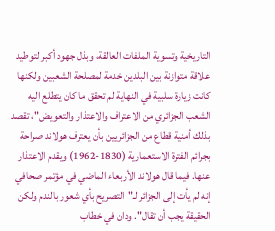التاريخية وتسوية الملفات العالقة، وبذل جهود أكبر لتوطيد علاقة متوازنة بين البلدين خدمة لمصلحة الشعبين ولكنها كانت زيارة سلبية في النهاية لم تحقق ما كان يتطلع اليه الشعب الجزائري من الاعتراف والاعتذار والتعويض"، تقصد بذلك أمنية قطاع من الجزائريين بأن يعترف هولاند صراحة بجرائم الفترة الاستعمارية (1830-1962) ويقدم الاعتذار عنها. فيما قال هولاند الأربعاء الماضي في مؤتمر صحافي إنه لم يأت إلى الجزائر لـ"التصريح بأي شعور بالندم ولكن الحقيقة يجب أن تقال". ودان في خطاب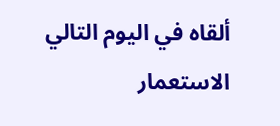ألقاه في اليوم التالي الاستعمار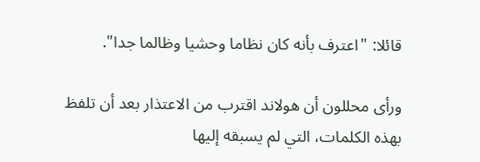قائلا: "اعترف بأنه كان نظاما وحشيا وظالما جدا".

ورأى محللون أن هولاند اقترب من الاعتذار بعد أن تلفظ بهذه الكلمات، التي لم يسبقه إليها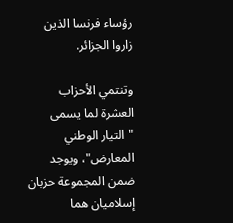رؤساء فرنسا الذين زاروا الجزائر.

وتنتمي الأحزاب العشرة لما يسمى "التيار الوطني المعارض"، ويوجد ضمن المجموعة حزبان إسلاميان هما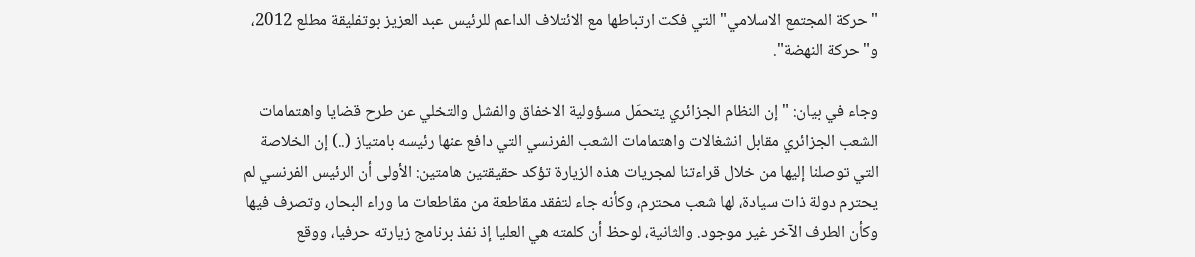"حركة المجتمع الاسلامي" التي فكت ارتباطها مع الائتلاف الداعم للرئيس عبد العزيز بوتفليقة مطلع 2012، و"حركة النهضة".

وجاء في بيان: "إن النظام الجزائري يتحمَل مسؤولية الاخفاق والفشل والتخلي عن طرح قضايا واهتمامات الشعب الجزائري مقابل انشغالات واهتمامات الشعب الفرنسي التي دافع عنها رئيسه بامتياز (..) إن الخلاصة التي توصلنا إليها من خلال قراءتنا لمجريات هذه الزيارة تؤكد حقيقتين هامتين: الأولى أن الرئيس الفرنسي لم يحترم دولة ذات سيادة، لها شعب محترم، وكأنه جاء لتفقد مقاطعة من مقاطعات ما وراء البحار، وتصرف فيها وكأن الطرف الآخر غير موجود. والثانية، لوحظ أن كلمته هي العليا إذ نفذ برنامج زيارته حرفيا، ووقع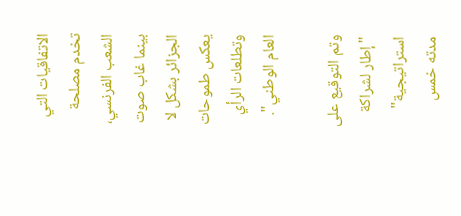الاتفاقيات التي تخدم مصلحة الشعب الفرنسي، بينما غاب صوت الجزائر بشكل لا يعكس طموحات وتطلعات الرأي العام الوطني".

وتم التوقيع على "إطار لشراكة استراتيجية" مدته خمس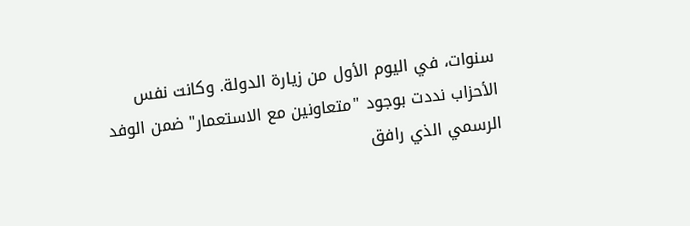سنوات، في اليوم الأول من زيارة الدولة. وكانت نفس الأحزاب نددت بوجود "متعاونين مع الاستعمار" ضمن الوفد الرسمي الذي رافق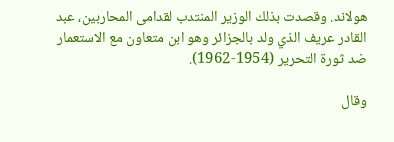هولاند. وقصدت بذلك الوزير المنتدب لقدامى المحاربين، عبد القادر عريف الذي ولد بالجزائر وهو ابن متعاون مع الاستعمار ضد ثورة التحرير (1954-1962).

وقال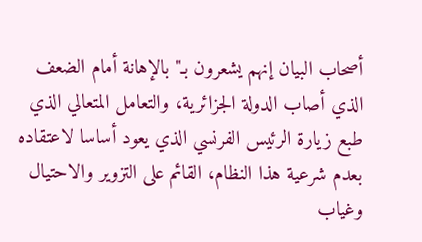أصحاب البيان إنهم يشعرون بـ" بالإهانة أمام الضعف الذي أصاب الدولة الجزائرية، والتعامل المتعالي الذي طبع زيارة الرئيس الفرنسي الذي يعود أساسا لاعتقاده بعدم شرعية هذا النظام، القائم على التزوير والاحتيال وغياب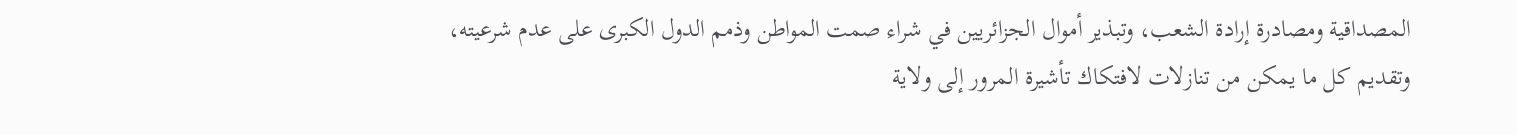المصداقية ومصادرة إرادة الشعب، وتبذير أموال الجزائريين في شراء صمت المواطن وذمم الدول الكبرى على عدم شرعيته، وتقديم كل ما يمكن من تنازلات لافتكاك تأشيرة المرور إلى ولاية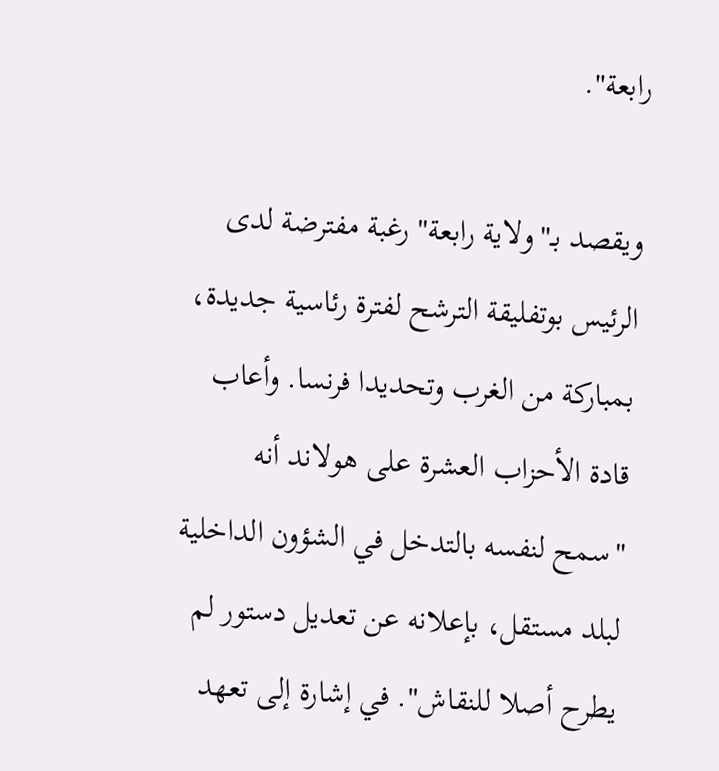رابعة".

ويقصد بـ"ولاية رابعة" رغبة مفترضة لدى الرئيس بوتفليقة الترشح لفترة رئاسية جديدة، بمباركة من الغرب وتحديدا فرنسا. وأعاب قادة الأحزاب العشرة على هولاند أنه "سمح لنفسه بالتدخل في الشؤون الداخلية لبلد مستقل، بإعلانه عن تعديل دستور لم يطرح أصلا للنقاش". في إشارة إلى تعهد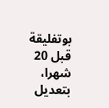بوتفليقة قبل 20 شهرا، بتعديل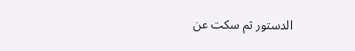الدستور ثم سكت عن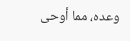وعده، مما أوحى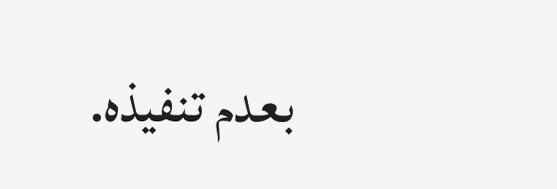بعدم تنفيذه.